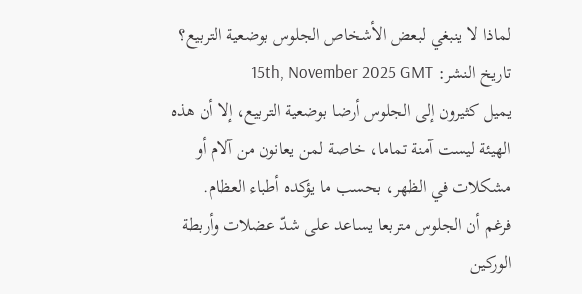لماذا لا ينبغي لبعض الأشخاص الجلوس بوضعية التربيع؟
تاريخ النشر: 15th, November 2025 GMT
يميل كثيرون إلى الجلوس أرضا بوضعية التربيع، إلا أن هذه الهيئة ليست آمنة تماما، خاصة لمن يعانون من آلام أو مشكلات في الظهر، بحسب ما يؤكده أطباء العظام.
فرغم أن الجلوس متربعا يساعد على شدّ عضلات وأربطة الوركين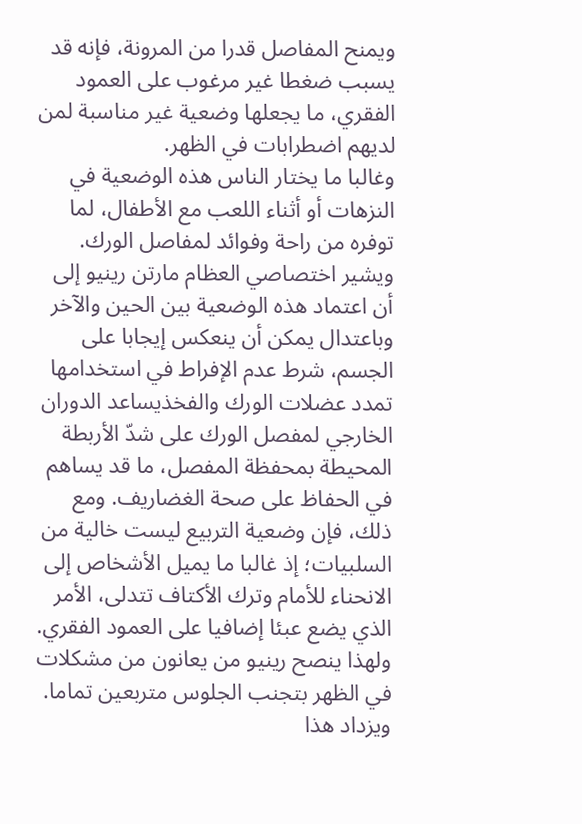ويمنح المفاصل قدرا من المرونة، فإنه قد يسبب ضغطا غير مرغوب على العمود الفقري، ما يجعلها وضعية غير مناسبة لمن لديهم اضطرابات في الظهر.
وغالبا ما يختار الناس هذه الوضعية في النزهات أو أثناء اللعب مع الأطفال، لما توفره من راحة وفوائد لمفاصل الورك.
ويشير اختصاصي العظام مارتن رينيو إلى أن اعتماد هذه الوضعية بين الحين والآخر وباعتدال يمكن أن ينعكس إيجابا على الجسم، شرط عدم الإفراط في استخدامها
تمدد عضلات الورك والفخذيساعد الدوران الخارجي لمفصل الورك على شدّ الأربطة المحيطة بمحفظة المفصل، ما قد يساهم في الحفاظ على صحة الغضاريف. ومع ذلك، فإن وضعية التربيع ليست خالية من السلبيات؛ إذ غالبا ما يميل الأشخاص إلى الانحناء للأمام وترك الأكتاف تتدلى، الأمر الذي يضع عبئا إضافيا على العمود الفقري. ولهذا ينصح رينيو من يعانون من مشكلات في الظهر بتجنب الجلوس متربعين تماما.
ويزداد هذا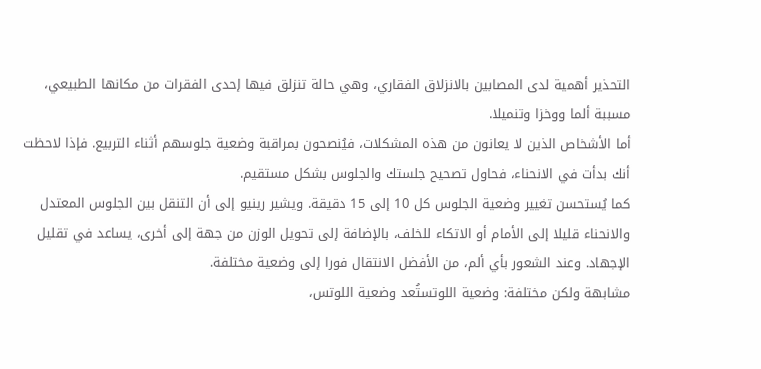التحذير أهمية لدى المصابين بالانزلاق الفقاري، وهي حالة تنزلق فيها إحدى الفقرات من مكانها الطبيعي، مسببة ألما ووخزا وتنميلا.
أما الأشخاص الذين لا يعانون من هذه المشكلات، فيُنصحون بمراقبة وضعية جلوسهم أثناء التربيع. فإذا لاحظت أنك بدأت في الانحناء، فحاول تصحيح جلستك والجلوس بشكل مستقيم.
كما يُستحسن تغيير وضعية الجلوس كل 10 إلى 15 دقيقة. ويشير رينيو إلى أن التنقل بين الجلوس المعتدل والانحناء قليلا إلى الأمام أو الاتكاء للخلف، بالإضافة إلى تحويل الوزن من جهة إلى أخرى، يساعد في تقليل الإجهاد. وعند الشعور بأي ألم، من الأفضل الانتقال فورا إلى وضعية مختلفة.
مشابهة ولكن مختلفة: وضعية اللوتستُعد وضعية اللوتس،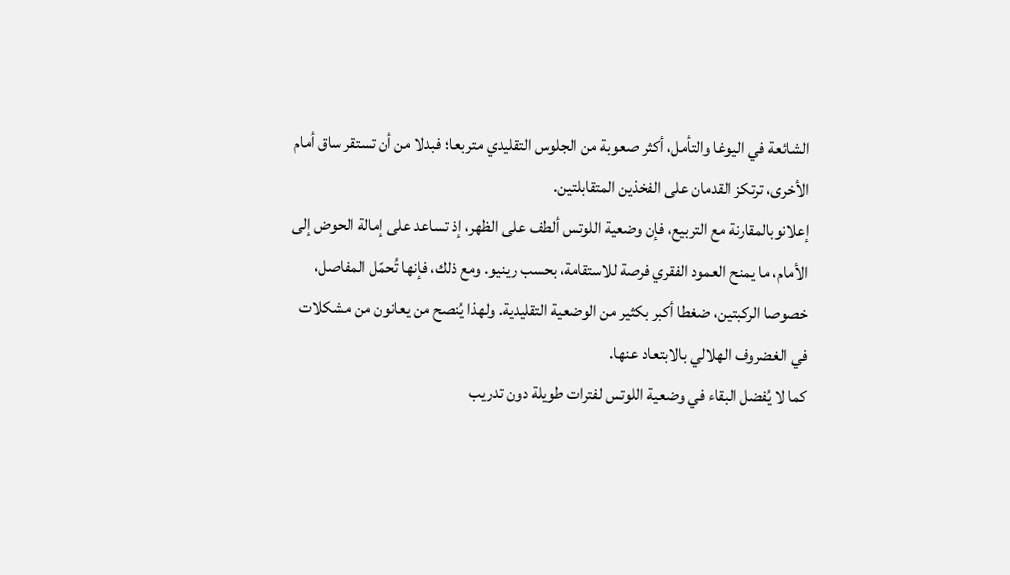الشائعة في اليوغا والتأمل، أكثر صعوبة من الجلوس التقليدي متربعا؛ فبدلا من أن تستقر ساق أمام الأخرى، ترتكز القدمان على الفخذين المتقابلتين.
إعلانوبالمقارنة مع التربيع، فإن وضعية اللوتس ألطف على الظهر، إذ تساعد على إمالة الحوض إلى الأمام، ما يمنح العمود الفقري فرصة للاستقامة، بحسب رينيو. ومع ذلك، فإنها تُحمّل المفاصل، خصوصا الركبتين، ضغطا أكبر بكثير من الوضعية التقليدية. ولهذا يُنصح من يعانون من مشكلات في الغضروف الهلالي بالابتعاد عنها.
كما لا يُفضل البقاء في وضعية اللوتس لفترات طويلة دون تدريب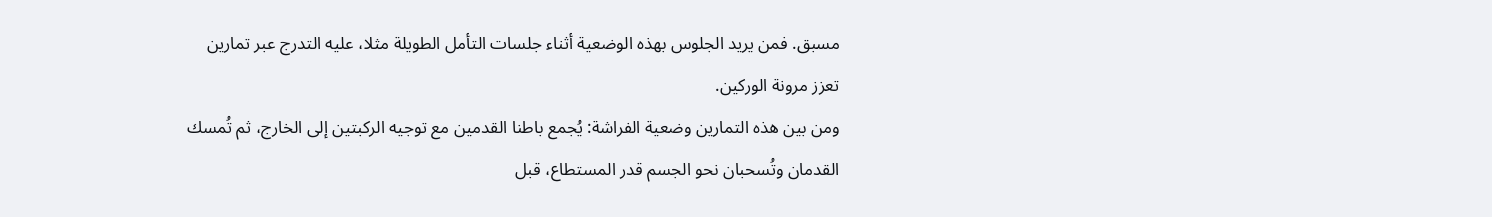مسبق. فمن يريد الجلوس بهذه الوضعية أثناء جلسات التأمل الطويلة مثلا، عليه التدرج عبر تمارين تعزز مرونة الوركين.
ومن بين هذه التمارين وضعية الفراشة: يُجمع باطنا القدمين مع توجيه الركبتين إلى الخارج، ثم تُمسك القدمان وتُسحبان نحو الجسم قدر المستطاع، قبل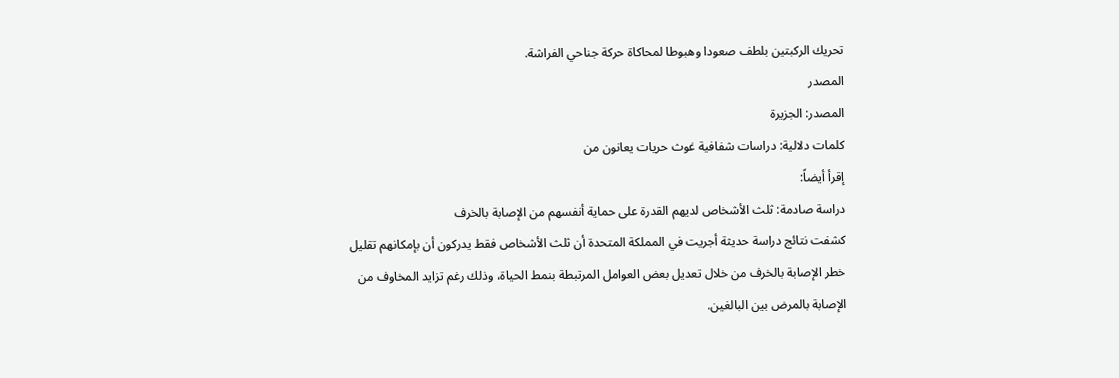تحريك الركبتين بلطف صعودا وهبوطا لمحاكاة حركة جناحي الفراشة.
المصدر
المصدر: الجزيرة
كلمات دلالية: دراسات شفافية غوث حريات یعانون من
إقرأ أيضاً:
دراسة صادمة: ثلث الأشخاص لديهم القدرة على حماية أنفسهم من الإصابة بالخرف
كشفت نتائج دراسة حديثة أجريت في المملكة المتحدة أن ثلث الأشخاص فقط يدركون أن بإمكانهم تقليل خطر الإصابة بالخرف من خلال تعديل بعض العوامل المرتبطة بنمط الحياة، وذلك رغم تزايد المخاوف من الإصابة بالمرض بين البالغين.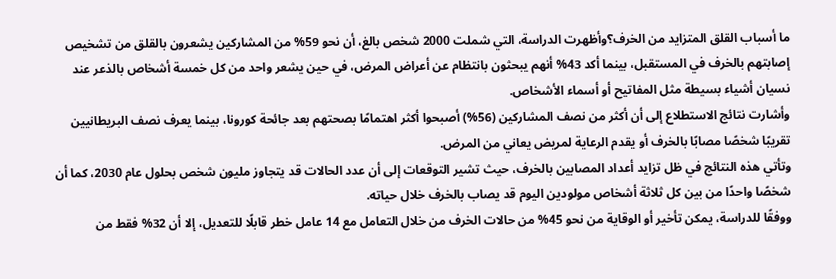ما أسباب القلق المتزايد من الخرف؟وأظهرت الدراسة، التي شملت 2000 شخص بالغ، أن نحو 59% من المشاركين يشعرون بالقلق من تشخيص إصابتهم بالخرف في المستقبل، بينما أكد 43% أنهم يبحثون بانتظام عن أعراض المرض، في حين يشعر واحد من كل خمسة أشخاص بالذعر عند نسيان أشياء بسيطة مثل المفاتيح أو أسماء الأشخاص.
وأشارت نتائج الاستطلاع إلى أن أكثر من نصف المشاركين (56%) أصبحوا أكثر اهتمامًا بصحتهم بعد جائحة كورونا، بينما يعرف نصف البريطانيين تقريبًا شخصًا مصابًا بالخرف أو يقدم الرعاية لمريض يعاني من المرض.
وتأتي هذه النتائج في ظل تزايد أعداد المصابين بالخرف، حيث تشير التوقعات إلى أن عدد الحالات قد يتجاوز مليون شخص بحلول عام 2030، كما أن شخصًا واحدًا من بين كل ثلاثة أشخاص مولودين اليوم قد يصاب بالخرف خلال حياته.
ووفقًا للدراسة، يمكن تأخير أو الوقاية من نحو 45% من حالات الخرف من خلال التعامل مع 14 عامل خطر قابلًا للتعديل، إلا أن 32% فقط من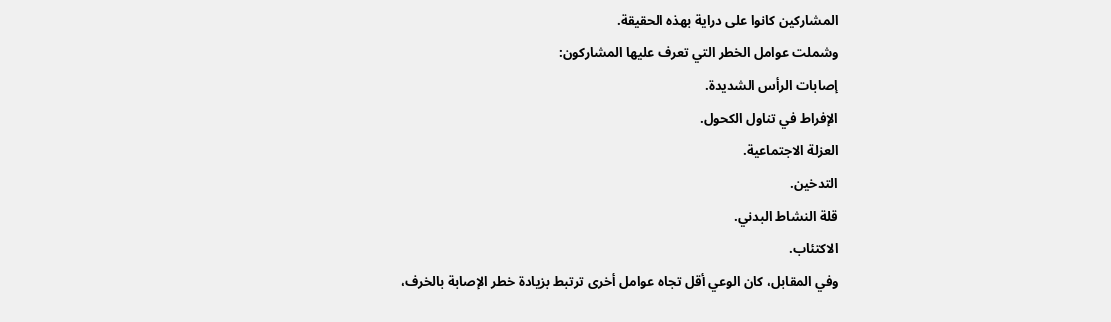المشاركين كانوا على دراية بهذه الحقيقة.
وشملت عوامل الخطر التي تعرف عليها المشاركون:
إصابات الرأس الشديدة.
الإفراط في تناول الكحول.
العزلة الاجتماعية.
التدخين.
قلة النشاط البدني.
الاكتئاب.
وفي المقابل، كان الوعي أقل تجاه عوامل أخرى ترتبط بزيادة خطر الإصابة بالخرف،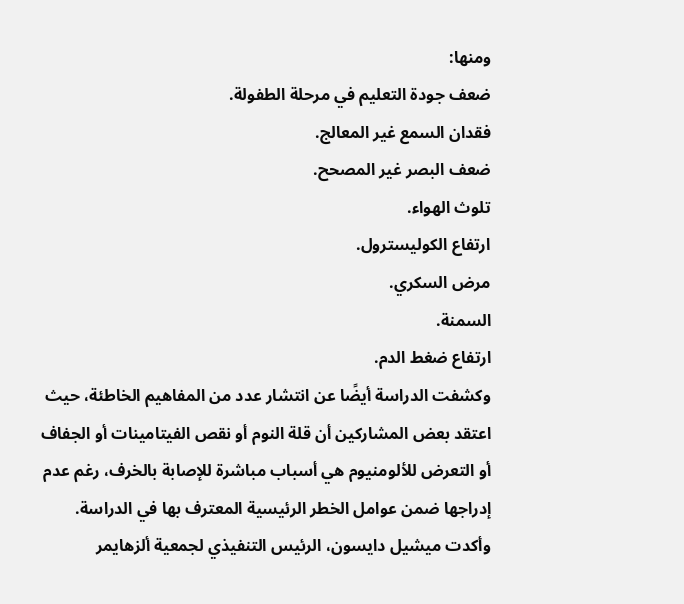ومنها:
ضعف جودة التعليم في مرحلة الطفولة.
فقدان السمع غير المعالج.
ضعف البصر غير المصحح.
تلوث الهواء.
ارتفاع الكوليسترول.
مرض السكري.
السمنة.
ارتفاع ضغط الدم.
وكشفت الدراسة أيضًا عن انتشار عدد من المفاهيم الخاطئة، حيث اعتقد بعض المشاركين أن قلة النوم أو نقص الفيتامينات أو الجفاف أو التعرض للألومنيوم هي أسباب مباشرة للإصابة بالخرف، رغم عدم إدراجها ضمن عوامل الخطر الرئيسية المعترف بها في الدراسة.
وأكدت ميشيل دايسون، الرئيس التنفيذي لجمعية ألزهايمر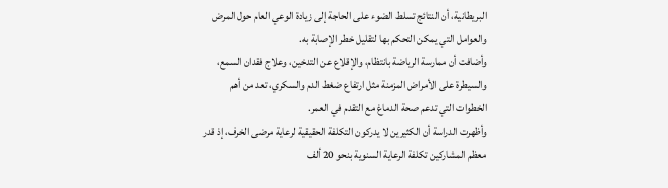البريطانية، أن النتائج تسلط الضوء على الحاجة إلى زيادة الوعي العام حول المرض والعوامل التي يمكن التحكم بها لتقليل خطر الإصابة به.
وأضافت أن ممارسة الرياضة بانتظام، والإقلاع عن التدخين، وعلاج فقدان السمع، والسيطرة على الأمراض المزمنة مثل ارتفاع ضغط الدم والسكري، تعد من أهم الخطوات التي تدعم صحة الدماغ مع التقدم في العمر.
وأظهرت الدراسة أن الكثيرين لا يدركون التكلفة الحقيقية لرعاية مرضى الخرف، إذ قدر معظم المشاركين تكلفة الرعاية السنوية بنحو 20 ألف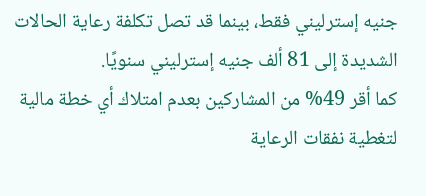جنيه إسترليني فقط، بينما قد تصل تكلفة رعاية الحالات الشديدة إلى 81 ألف جنيه إسترليني سنويًا.
كما أقر 49% من المشاركين بعدم امتلاك أي خطة مالية لتغطية نفقات الرعاية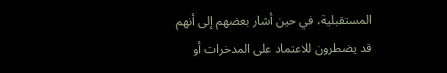المستقبلية، في حين أشار بعضهم إلى أنهم قد يضطرون للاعتماد على المدخرات أو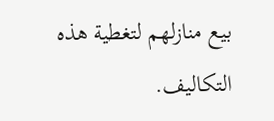بيع منازلهم لتغطية هذه التكاليف.